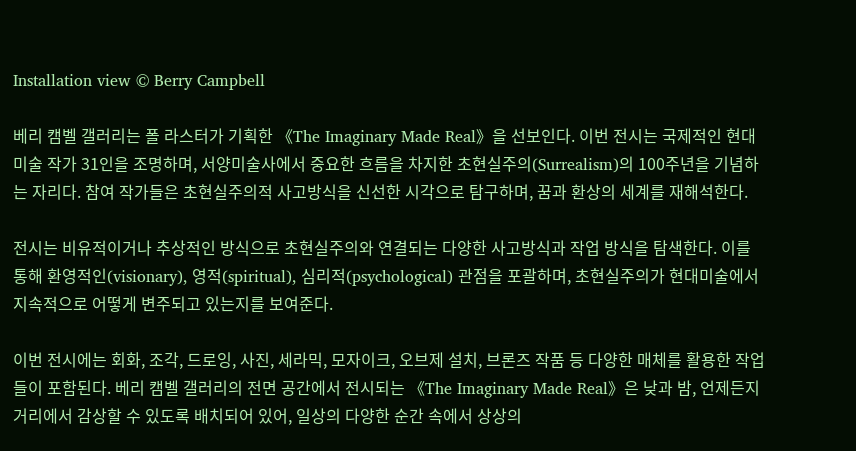Installation view © Berry Campbell

베리 캠벨 갤러리는 폴 라스터가 기획한 《The Imaginary Made Real》을 선보인다. 이번 전시는 국제적인 현대미술 작가 31인을 조명하며, 서양미술사에서 중요한 흐름을 차지한 초현실주의(Surrealism)의 100주년을 기념하는 자리다. 참여 작가들은 초현실주의적 사고방식을 신선한 시각으로 탐구하며, 꿈과 환상의 세계를 재해석한다.

전시는 비유적이거나 추상적인 방식으로 초현실주의와 연결되는 다양한 사고방식과 작업 방식을 탐색한다. 이를 통해 환영적인(visionary), 영적(spiritual), 심리적(psychological) 관점을 포괄하며, 초현실주의가 현대미술에서 지속적으로 어떻게 변주되고 있는지를 보여준다.

이번 전시에는 회화, 조각, 드로잉, 사진, 세라믹, 모자이크, 오브제 설치, 브론즈 작품 등 다양한 매체를 활용한 작업들이 포함된다. 베리 캠벨 갤러리의 전면 공간에서 전시되는 《The Imaginary Made Real》은 낮과 밤, 언제든지 거리에서 감상할 수 있도록 배치되어 있어, 일상의 다양한 순간 속에서 상상의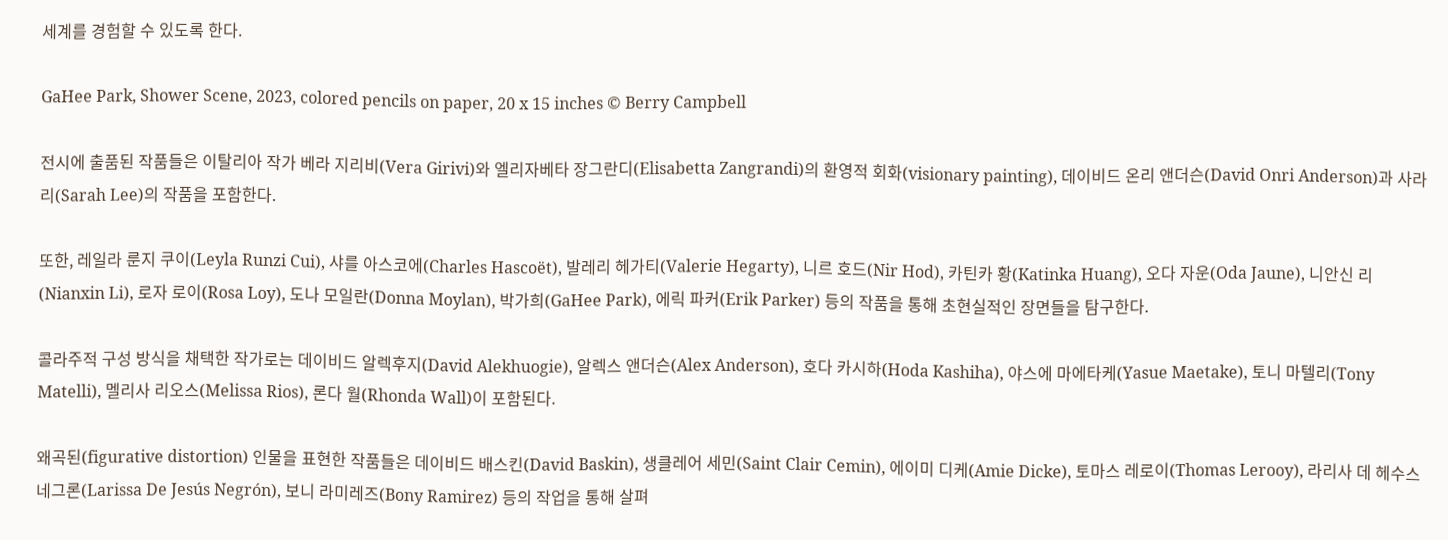세계를 경험할 수 있도록 한다.

GaHee Park, Shower Scene, 2023, colored pencils on paper, 20 x 15 inches © Berry Campbell

전시에 출품된 작품들은 이탈리아 작가 베라 지리비(Vera Girivi)와 엘리자베타 장그란디(Elisabetta Zangrandi)의 환영적 회화(visionary painting), 데이비드 온리 앤더슨(David Onri Anderson)과 사라 리(Sarah Lee)의 작품을 포함한다.

또한, 레일라 룬지 쿠이(Leyla Runzi Cui), 샤를 아스코에(Charles Hascoët), 발레리 헤가티(Valerie Hegarty), 니르 호드(Nir Hod), 카틴카 황(Katinka Huang), 오다 자운(Oda Jaune), 니안신 리(Nianxin Li), 로자 로이(Rosa Loy), 도나 모일란(Donna Moylan), 박가희(GaHee Park), 에릭 파커(Erik Parker) 등의 작품을 통해 초현실적인 장면들을 탐구한다.

콜라주적 구성 방식을 채택한 작가로는 데이비드 알렉후지(David Alekhuogie), 알렉스 앤더슨(Alex Anderson), 호다 카시하(Hoda Kashiha), 야스에 마에타케(Yasue Maetake), 토니 마텔리(Tony Matelli), 멜리사 리오스(Melissa Rios), 론다 월(Rhonda Wall)이 포함된다.

왜곡된(figurative distortion) 인물을 표현한 작품들은 데이비드 배스킨(David Baskin), 생클레어 세민(Saint Clair Cemin), 에이미 디케(Amie Dicke), 토마스 레로이(Thomas Lerooy), 라리사 데 헤수스 네그론(Larissa De Jesús Negrón), 보니 라미레즈(Bony Ramirez) 등의 작업을 통해 살펴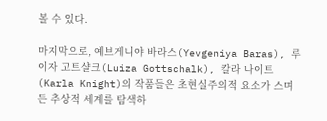볼 수 있다.

마지막으로, 예브게니야 바라스(Yevgeniya Baras), 루이자 고트샬크(Luiza Gottschalk), 칼라 나이트(Karla Knight)의 작품들은 초현실주의적 요소가 스며든 추상적 세계를 탐색하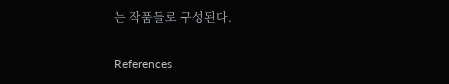는 작품들로 구성된다.

References